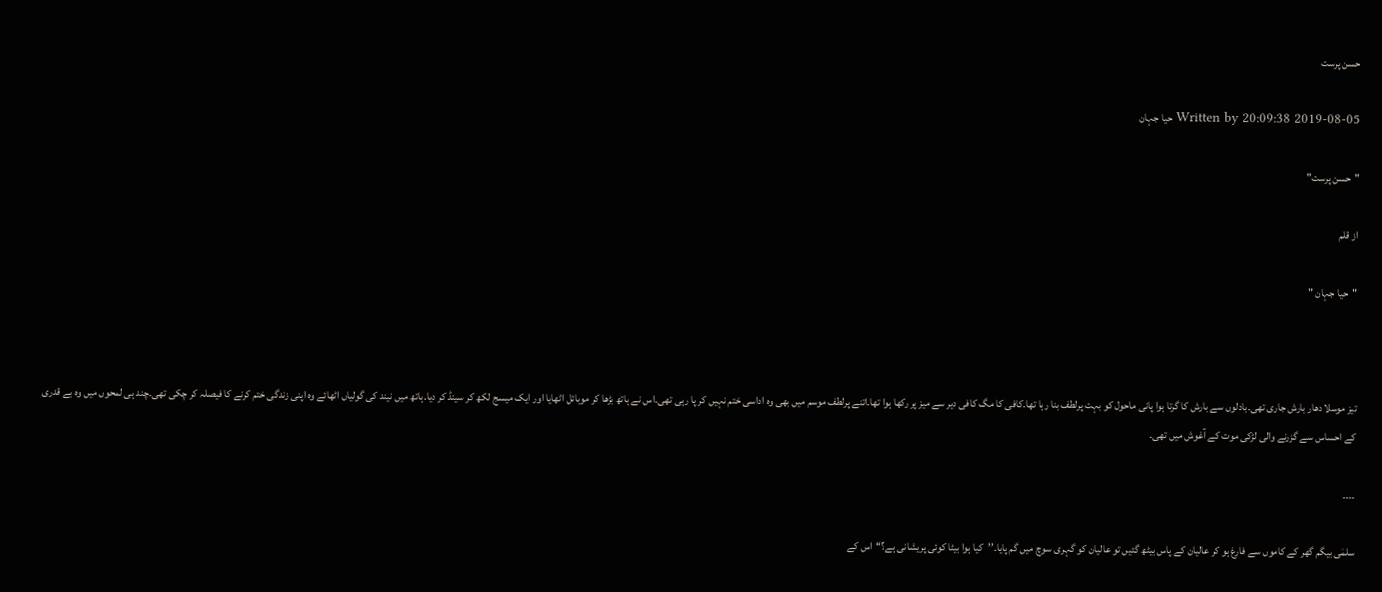حسن پرست

2019-08-05 20:09:38 Written by حیا جہان

"حسن پرست"

از قلم

"حیا جہان "



تیز موسلا دھار بارش جاری تھی۔بادلوں سے بارش کا گرتا ہوا پانی ماحول کو بہت پرلطف بنا رہا تھا۔کافی کا مگ کافی دیر سے میز پر رکھا ہوا تھا۔اتنے پرلطف موسم میں بھی وہ اداسی ختم نہیں کر پا رہی تھی۔اس نے ہاتھ بڑھا کر موبائل اٹھایا اور ایک میسج لکھ کر سینڈ کر دیا۔ہاتھ میں نیند کی گولیاں اٹھائے وہ اپنی زندگی ختم کرنے کا فیصلہ کر چکی تھی۔چند ہی لمحوں میں وہ بے قدری کے احساس سے گزرنے والی لڑکی موت کے آغوش میں تھی۔

۔۔۔۔

سلمٰی بیگم گھر کے کاموں سے فارغ ہو کر عالیان کے پاس بیٹھ گئیں تو عالیان کو گہری سوچ میں گم پایا۔’’کیا ہوا بیٹا کوئی پریشانی ہے؟‘‘اس کے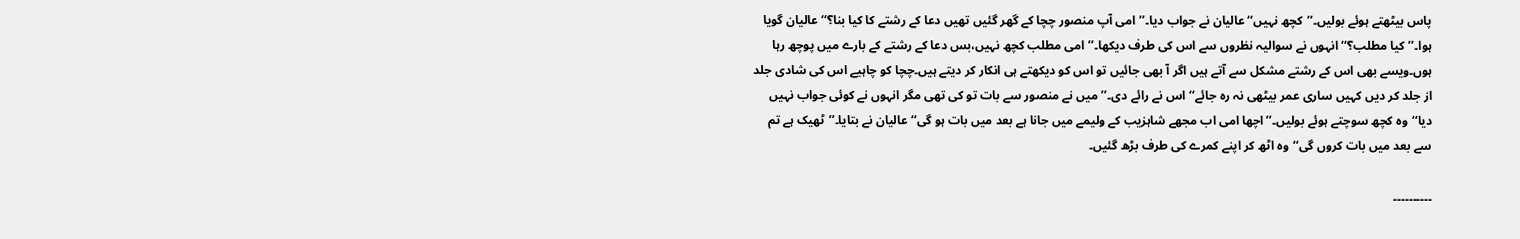پاس بیٹھتے ہوئے بولیں۔’’کچھ نہیں‘‘عالیان نے جواب دیا۔’’امی آپ منصور چچا کے گھر گئیں تھیں دعا کے رشتے کا کیا بنا؟‘‘عالیان گویا ہوا۔’’کیا مطلب؟‘‘انہوں نے سوالیہ نظروں سے اس کی طرف دیکھا۔’’امی مطلب کچھ نہیں،بس دعا کے رشتے کے بارے میں پوچھ رہا ہوں۔ویسے بھی اس کے رشتے مشکل سے آتے ہیں اگر آ بھی جائیں تو اس کو دیکھتے ہی انکار کر دیتے ہیں۔چچا کو چاہیے اس کی شادی جلد از جلد کر دیں کہیں ساری عمر بیٹھی نہ رہ جائے‘‘اس نے رائے دی۔’’میں نے منصور سے بات تو کی تھی مگر انہوں نے کوئی جواب نہیں دیا‘‘وہ کچھ سوچتے ہوئے بولیں۔’’اچھا امی اب مجھے شاہزیب کے ولیمے میں جانا ہے بعد میں بات ہو گی‘‘عالیان نے بتایا۔’’ٹھیک ہے تم سے بعد میں بات کروں گی‘‘وہ اٹھ کر اپنے کمرے کی طرف بڑھ گئیں۔

۔۔۔۔۔۔۔۔۔۔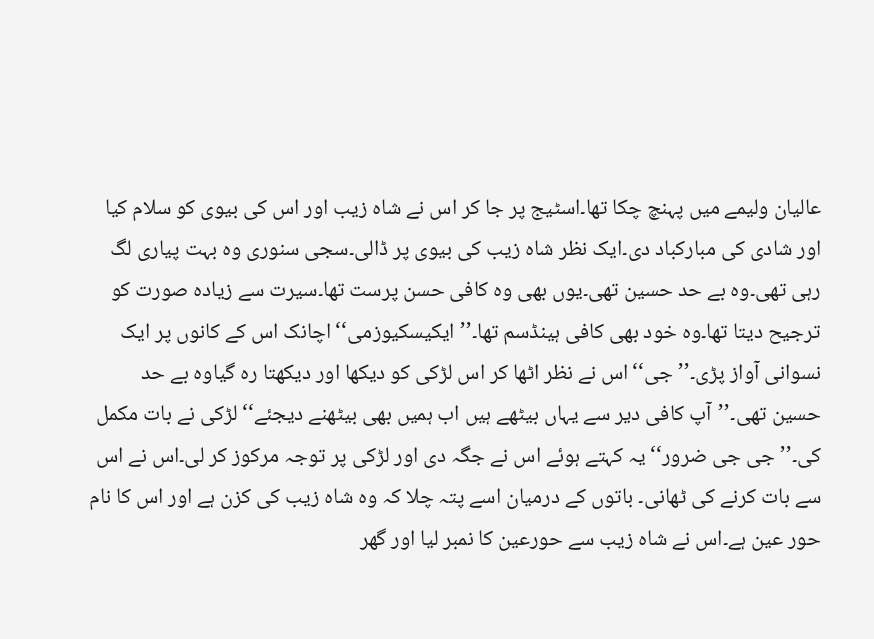عالیان ولیمے میں پہنچ چکا تھا۔اسٹیج پر جا کر اس نے شاہ زیب اور اس کی بیوی کو سلام کیا اور شادی کی مبارکباد دی۔ایک نظر شاہ زیب کی بیوی پر ڈالی۔سجی سنوری وہ بہت پیاری لگ رہی تھی۔وہ بے حد حسین تھی۔یوں بھی وہ کافی حسن پرست تھا۔سیرت سے زیادہ صورت کو ترجیح دیتا تھا۔وہ خود بھی کافی ہینڈسم تھا۔’’ایکیسکیوزمی‘‘اچانک اس کے کانوں پر ایک نسوانی آواز پڑی۔’’جی‘‘اس نے نظر اٹھا کر اس لڑکی کو دیکھا اور دیکھتا رہ گیاوہ بے حد حسین تھی۔’’آپ کافی دیر سے یہاں بیٹھے ہیں اب ہمیں بھی بیٹھنے دیجئے‘‘لڑکی نے بات مکمل کی۔’’جی جی ضرور‘‘یہ کہتے ہوئے اس نے جگہ دی اور لڑکی پر توجہ مرکوز کر لی۔اس نے اس سے بات کرنے کی ٹھانی۔ باتوں کے درمیان اسے پتہ چلا کہ وہ شاہ زیب کی کزن ہے اور اس کا نام حور عین ہے۔اس نے شاہ زیب سے حورعین کا نمبر لیا اور گھر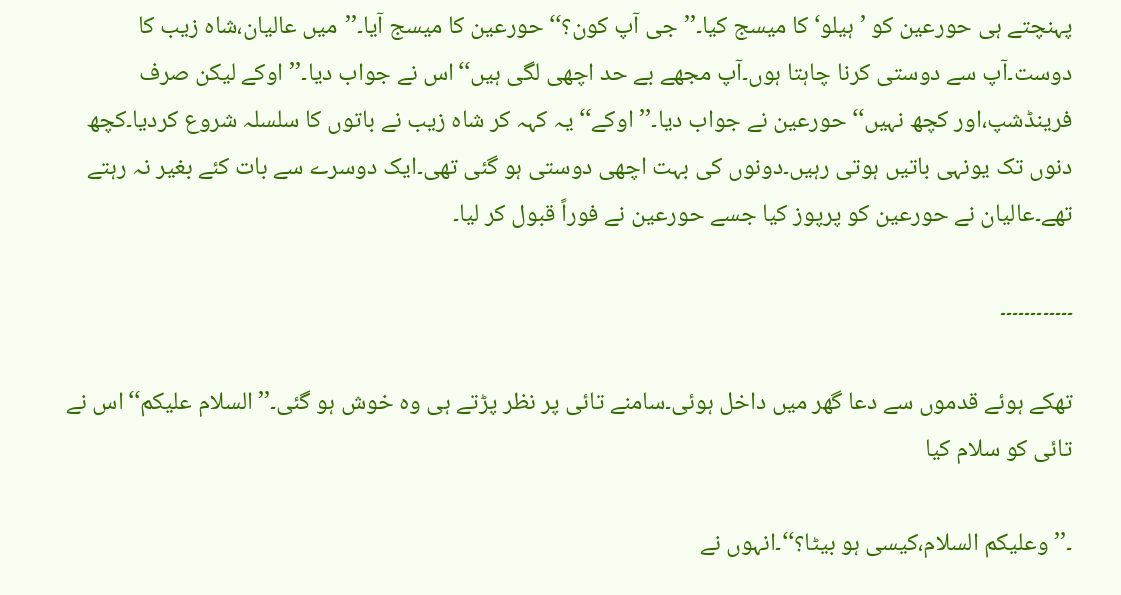پہنچتے ہی حورعین کو ’ہیلو‘کا میسج کیا۔’’جی آپ کون؟‘‘حورعین کا میسج آیا۔’’میں عالیان،شاہ زیب کا دوست۔آپ سے دوستی کرنا چاہتا ہوں۔آپ مجھے بے حد اچھی لگی ہیں‘‘اس نے جواب دیا۔’’اوکے لیکن صرف فرینڈشپ،اور کچھ نہیں‘‘حورعین نے جواب دیا۔’’اوکے‘‘یہ کہہ کر شاہ زیب نے باتوں کا سلسلہ شروع کردیا۔کچھ دنوں تک یونہی باتیں ہوتی رہیں۔دونوں کی بہت اچھی دوستی ہو گئی تھی۔ایک دوسرے سے بات کئے بغیر نہ رہتے تھے۔عالیان نے حورعین کو پرپوز کیا جسے حورعین نے فوراً قبول کر لیا۔

۔۔۔۔۔۔۔۔۔۔۔۔

تھکے ہوئے قدموں سے دعا گھر میں داخل ہوئی۔سامنے تائی پر نظر پڑتے ہی وہ خوش ہو گئی۔’’السلام علیکم‘‘اس نے تائی کو سلام کیا

۔’’وعلیکم السلام،کیسی ہو بیٹا؟‘‘۔انہوں نے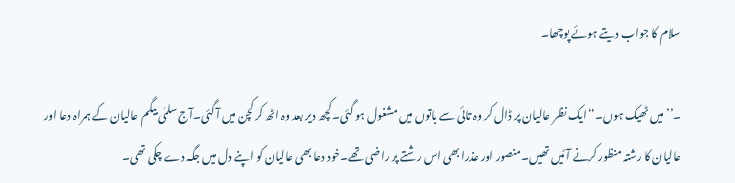سلام کا جواب دیتے ہوئے پوچھا۔

۔’’میں ٹھیک ہوں۔‘‘ایک نظر عالیان پر ڈال کر وہ تائی سے باتوں میں مشغول ہو گئی۔کچھ دیر بعد وہ اٹھ کر کچن میں آ گئی۔آج سلمٰی بیگم عالیان کے ہمراہ دعا اور عالیان کا رشتہ منظور کرنے آئیں تھیں۔منصور اور عذرا بھی اس رشتے پر راضی تھے۔خود دعا بھی عالیان کو اپنے دل میں جگہ دے چکی تھی۔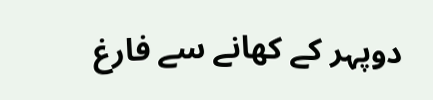دوپہر کے کھانے سے فارغ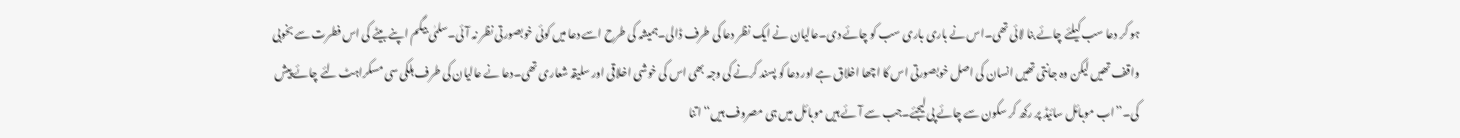ہو کر دعا سب کیلئے چائے بنا لائی تھی۔اس نے باری باری سب کو چائے دی۔عالیان نے ایک نظر دعا کی طرف ڈالی۔ہمیشہ کی طرح اسے دعا میں کوئی خوبصورتی نظر نہ آئی۔سلمٰی بیگم اپنے بیٹے کی اس فطرت سے بخوبی واقف تھیں لیکن وہ جانتی تھیں انسان کی اصل خوبصورتی اس کا اچھا اخلاق ہے اور دعا کو پسند کرنے کی وجہ بھی اس کی خوشی اخلاقی اور سلیقہ شعاری تھی۔دعا نے عالیان کی طرف ہلکی سی مسکراہٹ لئے چائے پیش کی۔’’اب موبائل سائیڈ پر رکھ کر سکون سے چائے پی لیجئے۔جب سے آئے ہیں موبائل میں ہی مصروف ہیں‘‘اتنا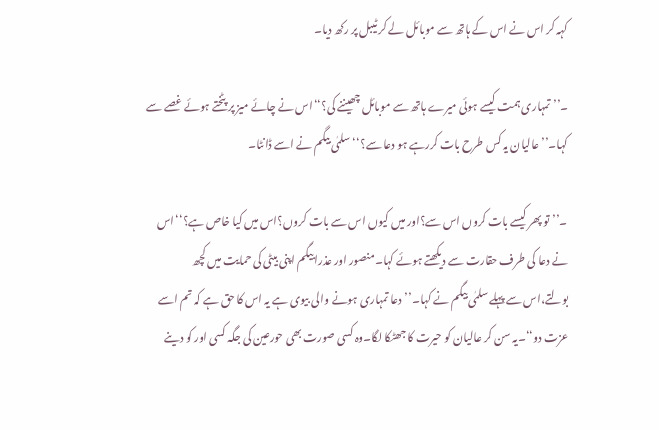کہہ کر اس نے اس کے ہاتھ سے موبائل لے کر ٹیبل پر رکھ دیا۔

۔’’تمہاری ہمت کیسے ہوئی میرے ہاتھ سے موبائل چھیننے کی؟‘‘اس نے چائے میز پر پٹختے ہوئے غصے سے کہا۔’’عالیان یہ کس طرح بات کررہے ہو دعا سے؟‘‘سلمٰی بیگم نے اسے ڈانٹا۔

۔’’تو پھر کیسے بات کروں اس سے؟اور میں کیوں اس سے بات کروں؟اس میں کیا خاص ہے؟‘‘اس نے دعا کی طرف حقارت سے دیکھتے ہوئے کہا۔منصور اور عذرا بیگم اپنی بیٹی کی حمایت میں کچھ بولتے،اس سے پہلے سلمٰی بیگم نے کہا۔’’دعا تمہاری ہونے والی بیوی ہے یہ اس کا حق ہے کہ تم اسے عزت دو‘‘۔یہ سن کر عالیان کو حیرت کا جھٹکا لگا۔وہ کسی صورت بھی حورعین کی جگہ کسی اور کو دینے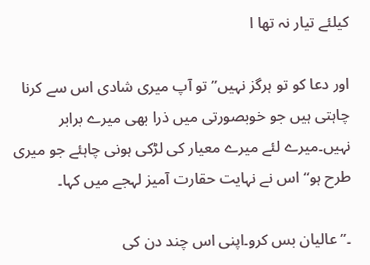کیلئے تیار نہ تھا ا

اور دعا کو تو ہرگز نہیں’’تو آپ میری شادی اس سے کرنا چاہتی ہیں جو خوبصورتی میں ذرا بھی میرے برابر نہیں۔میرے لئے میرے معیار کی لڑکی ہونی چاہئے جو میری طرح ہو‘‘اس نے نہایت حقارت آمیز لہجے میں کہا۔

۔’’عالیان بس کرو۔اپنی اس چند دن کی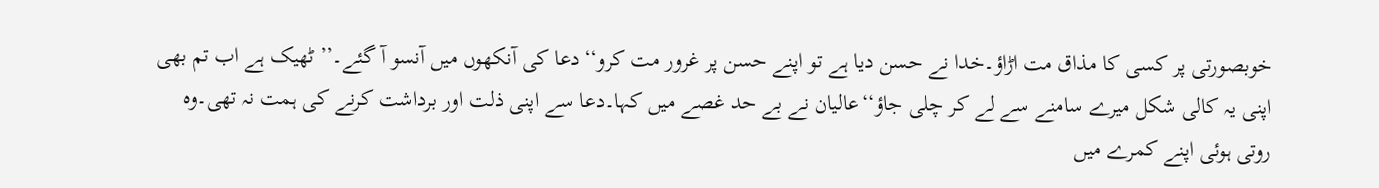خوبصورتی پر کسی کا مذاق مت اڑاؤ۔خدا نے حسن دیا ہے تو اپنے حسن پر غرور مت کرو‘‘دعا کی آنکھوں میں آنسو آ گئے۔’’ٹھیک ہے اب تم بھی اپنی یہ کالی شکل میرے سامنے سے لے کر چلی جاؤ‘‘عالیان نے بے حد غصے میں کہا۔دعا سے اپنی ذلت اور برداشت کرنے کی ہمت نہ تھی۔وہ روتی ہوئی اپنے کمرے میں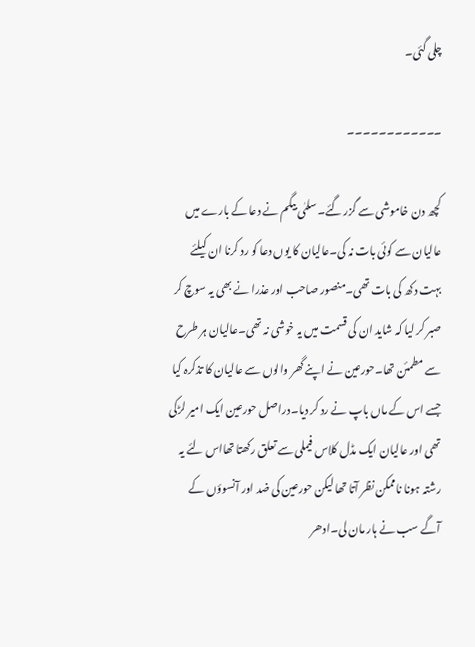چلی گئی۔

۔۔۔۔۔۔۔۔۔۔۔۔

کچھ دن خاموشی سے گزر گئے۔سلمٰی بیگم نے دعا کے بارے میں عالیان سے کوئی بات نہ کی۔عالیان کا یوں دعا کو رد کرنا ان کیلئے بہت دکھ کی بات تھی۔منصور صاحب اور عذرا نے بھی یہ سوچ کر صبر کر لیا کہ شاید ان کی قسمت میں یہ خوشی نہ تھی۔عالیان ہر طرح سے مطمئن تھا۔حورعین نے اپنے گھر والوں سے عالیان کا تذکرہ کیا جسے اس کے ماں باپ نے رد کر دیا۔دراصل حورعین ایک امیر لڑکی تھی اور عالیان ایک مڈل کلاس فیملی سے تعلق رکھتا تھااس لئے یہ رشتہ ہونا ناممکن نظر آتا تھا لیکن حورعین کی ضد اور آنسوؤں کے آگے سب نے ہار مان لی۔ادھر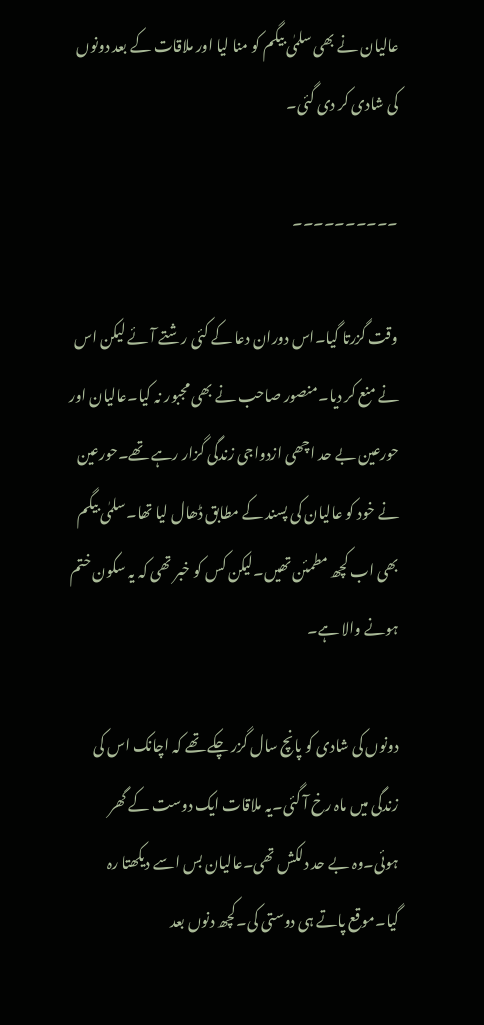عالیان نے بھی سلمٰی بیگم کو منا لیا اور ملاقات کے بعد دونوں کی شادی کر دی گئی۔

۔۔۔۔۔۔۔۔۔۔

وقت گزرتا گیا۔اس دوران دعا کے کئی رشتے آئے لیکن اس نے منع کر دیا۔منصور صاحب نے بھی مجبور نہ کیا۔عالیان اور حورعین بے حد اچھی ازدواجی زندگی گزار رہے تھے۔حورعین نے خود کو عالیان کی پسند کے مطابق ڈھال لیا تھا۔سلمٰی بیگم بھی اب کچھ مطمئن تھیں۔لیکن کس کو خبر تھی کہ یہ سکون ختم ہونے والا ہے۔

دونوں کی شادی کو پانچ سال گزر چکے تھے کہ اچانک اس کی زندگی میں ماہ رخ آ گئی۔یہ ملاقات ایک دوست کے گھر ہوئی۔وہ بے حد دلکش تھی۔عالیان بس اسے دیکھتا رہ گیا۔موقع پاتے ہی دوستی کی۔کچھ دنوں بعد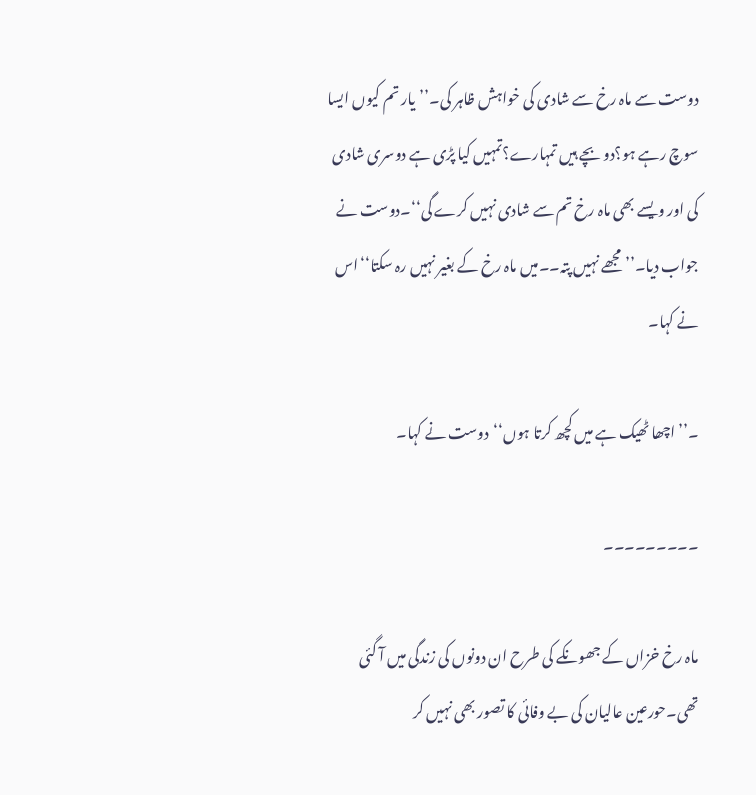دوست سے ماہ رخ سے شادی کی خواہش ظاہر کی۔’’یار تم کیوں ایسا سوچ رہے ہو؟دو بچے ہیں تمہارے؟تمہیں کیا پڑی ہے دوسری شادی کی اور ویسے بھی ماہ رخ تم سے شادی نہیں کرے گی‘‘۔دوست نے جواب دیا۔’’مجھے نہیں پتہ۔۔میں ماہ رخ کے بغیر نہیں رہ سکتا‘‘اس نے کہا۔

۔’’اچھا ٹھیک ہے میں کچھ کرتا ہوں‘‘دوست نے کہا۔

۔۔۔۔۔۔۔۔۔

ماہ رخ خزاں کے جھونکے کی طرح ان دونوں کی زندگی میں آ گئی تھی۔حورعین عالیان کی بے وفائی کا تصور بھی نہیں کر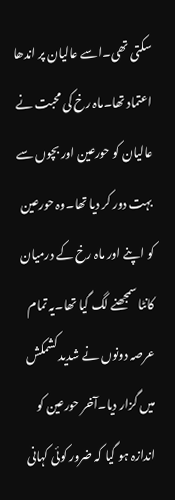سکتی تھی۔اسے عالیان پر اندھا اعتماد تھا۔ماہ رخ کی محبت نے عالیان کو حورعین اور بچوں سے بہت دور کر دیا تھا۔وہ حورعین کو اپنے اور ماہ رخ کے درمیان کانٹا سمجھنے لگ گیا تھا۔یہ تمام عرصہ دونوں نے شدید کشمکش میں گزار دیا۔آخر حورعین کو اندازہ ہو گیا کہ ضرور کوئی کہانی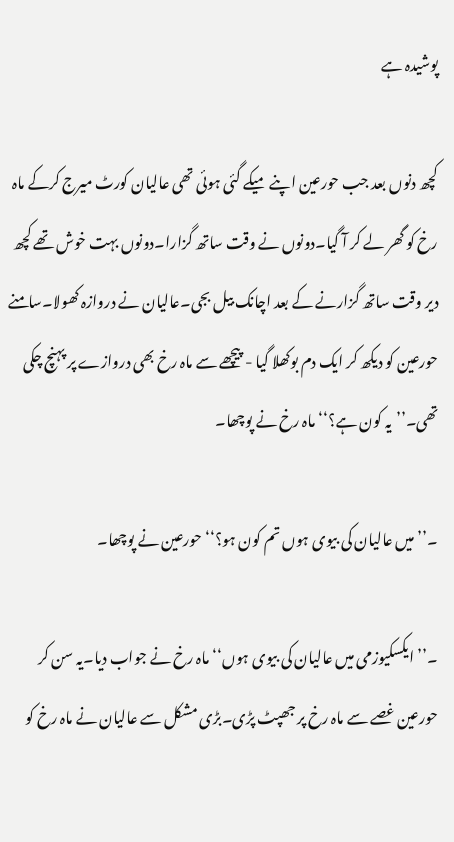پوشیدہ ہے

کچھ دنوں بعد جب حورعین اپنے میکے گئی ہوئی تھی عالیان کورٹ میرج کرکے ماہ رخ کو گھر لے کر آ گیا۔دونوں نے وقت ساتھ گزارا۔دونوں بہت خوش تھے کچھ دیر وقت ساتھ گزارنے کے بعد اچانک بیل بجی۔عالیان نے دروازہ کھولا۔سامنے حورعین کو دیکھ کر ایک دم بوکھلا گیا - پیچھے سے ماہ رخ بھی دروازے پر پہنچ چکی تھی۔’’یہ کون ہے؟‘‘ماہ رخ نے پوچھا۔

۔’’میں عالیان کی بیوی ہوں تم کون ہو؟‘‘حورعین نے پوچھا۔

۔’’ایکسکیوزمی میں عالیان کی بیوی ہوں‘‘ماہ رخ نے جواب دیا۔یہ سن کر حورعین غصے سے ماہ رخ پر جھپٹ پڑی۔بڑی مشکل سے عالیان نے ماہ رخ کو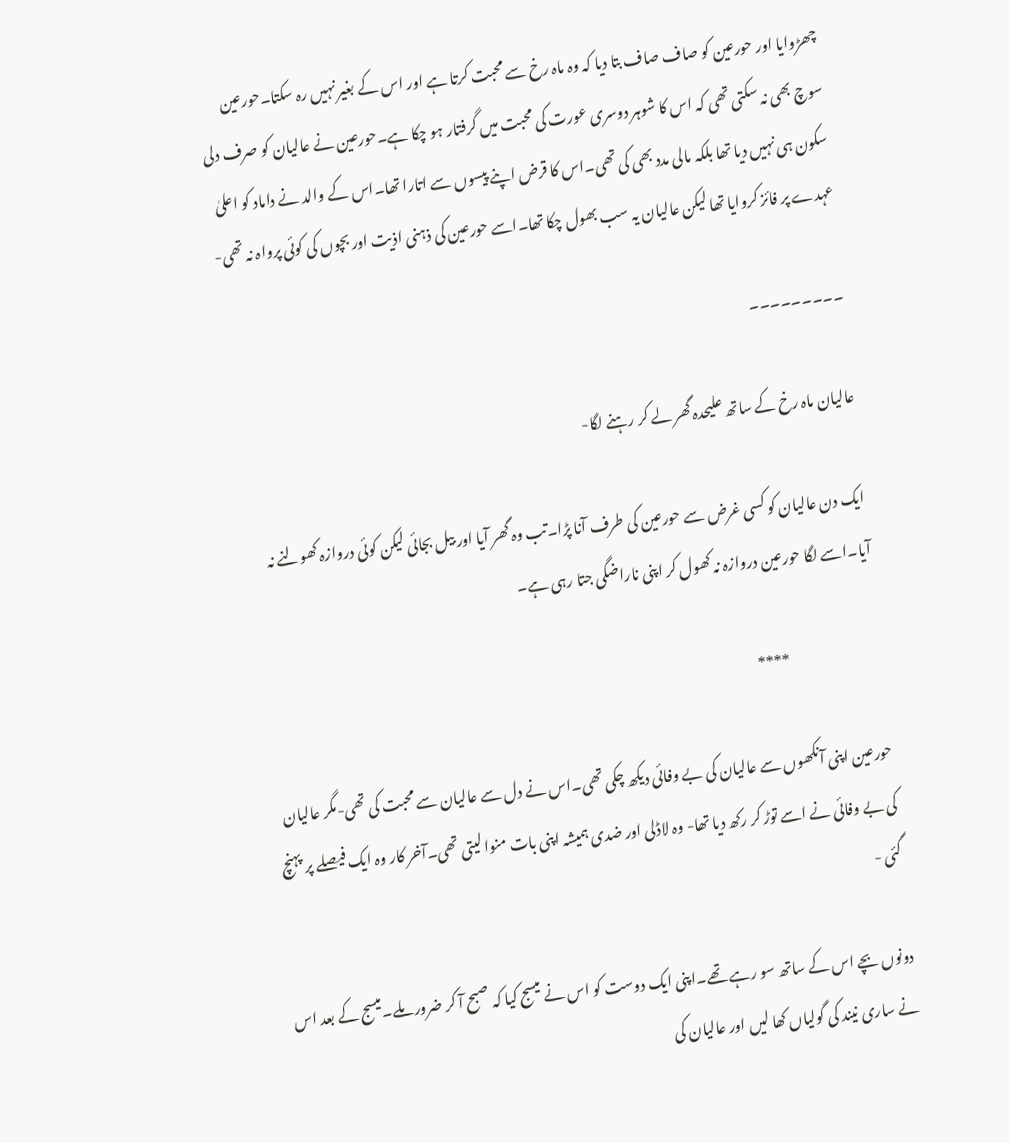چھڑوایا اور حورعین کو صاف صاف بتا دیا کہ وہ ماہ رخ سے محبت کرتا ہے اور اس کے بغیر نہیں رہ سکتا۔حورعین سوچ بھی نہ سکتی تھی کہ اس کا شوہر دوسری عورت کی محبت میں گرفتار ہو چکا ہے۔حورعین نے عالیان کو صرف دلی سکون ہی نہیں دیا تھا بلکہ مالی مدد بھی کی تھی۔اس کا قرض اپنے پیسوں سے اتارا تھا۔اس کے والد نے داماد کو اعلیٰ عہدے پر فائز کروایا تھا لیکن عالیان یہ سب بھول چکا تھا۔اسے حورعین کی ذہنی اذیت اور بچوں کی کوئی پرواہ نہ تھی-

۔۔۔۔۔۔۔۔۔

عالیان ماہ رخ کے ساتھ علیحدہ گھر لے کر رہنے لگا-

ایک دن عالیان کو کسی غرض سے حورعین کی طرف آنا پڑا۔تب وہ گھر آیا اور بیل بجائی لیکن کوئی دروازہ کھولنے نہ آیا۔اسے لگا حورعین دروازہ نہ کھول کر اپنی ناراضگی جتا رہی ہے۔

                                ****

حورعین اپنی آنکھوں سے عالیان کی بے وفائی دیکھ چکی تھی۔اس نے دل سے عالیان سے محبت کی تھی-مگر عالیان کی بے وفائی نے اسے توڑ کر رکھ دیا تھا- وہ لاڈلی اور ضدی ہمیشہ اپنی بات منوا لیتی تھی۔آخر کار وہ ایک فیصلے پر پہنچ گئی -

دونوں بچے اس کے ساتھ سو رہے تھے۔اپنی ایک دوست کو اس نے میسج کیا کہ صبح آ کر ضرور ملے۔میسج کے بعد اس نے ساری نیند کی گولیاں کھا لیں اور عالیان کی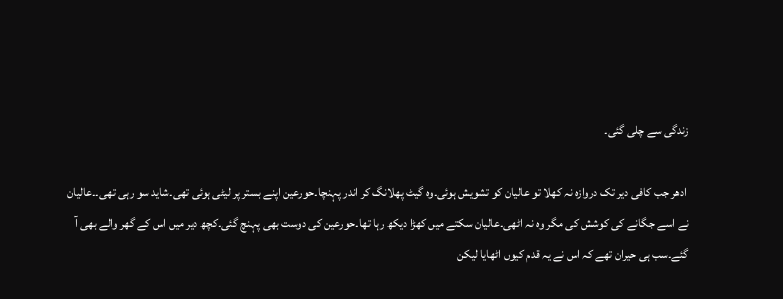زندگی سے چلی گئی۔

 ادھر جب کافی دیر تک دروازہ نہ کھلا تو عالیان کو تشویش ہوئی۔وہ گیٹ پھلانگ کر اندر پہنچا۔حورعین اپنے بستر پر لیٹی ہوئی تھی۔شاید سو رہی تھی۔۔عالیان نے اسے جگانے کی کوشش کی مگر وہ نہ اٹھی۔عالیان سکتے میں کھڑا دیکھ رہا تھا۔حورعین کی دوست بھی پہنچ گئی۔کچھ دیر میں اس کے گھر والے بھی آ گئے۔سب ہی حیران تھے کہ اس نے یہ قدم کیوں اٹھایا لیکن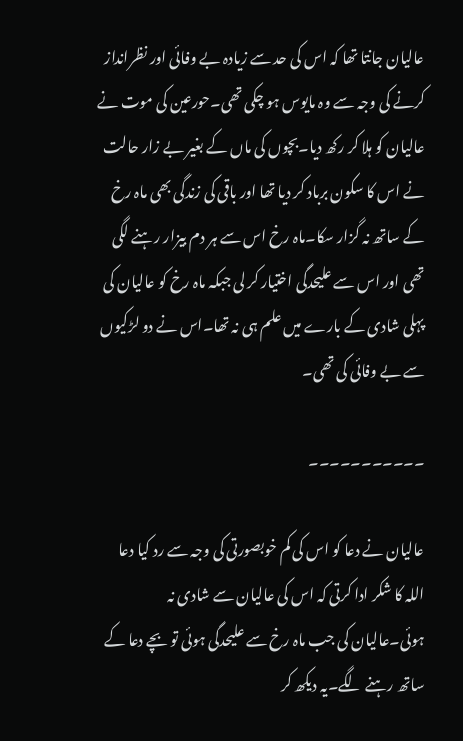عالیان جانتا تھا کہ اس کی حد سے زیادہ بے وفائی اور نظرانداز کرنے کی وجہ سے وہ مایوس ہو چکی تھی۔حورعین کی موت نے عالیان کو ہلا کر رکھ دیا۔بچوں کی ماں کے بغیر بے زار حالت نے اس کا سکون برباد کر دیا تھا اور باقی کی زندگی بھی ماہ رخ کے ساتھ نہ گزار سکا۔ماہ رخ اس سے ہر دم بیزار رہنے لگی تھی اور اس سے علیحدگی اختیار کر لی جبکہ ماہ رخ کو عالیان کی پہلی شادی کے بارے میں علم ہی نہ تھا۔اس نے دو لڑکیوں سے بے وفائی کی تھی۔

۔۔۔۔۔۔۔۔۔۔۔

عالیان نے دعا کو اس کی کم خوبصورتی کی وجہ سے رد کیا دعا اللہ کا شکر ادا کرتی کہ اس کی عالیان سے شادی نہ ہوئی۔عالیان کی جب ماہ رخ سے علیحدگی ہوئی تو بچے دعا کے ساتھ رہنے لگے۔یہ دیکھ کر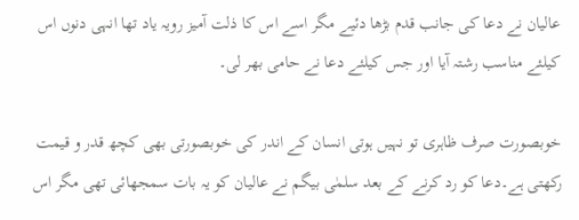عالیان نے دعا کی جانب قدم بڑھا دئیے مگر اسے اس کا ذلت آمیز رویہ یاد تھا انہی دنوں اس کیلئے مناسب رشتہ آیا اور جس کیلئے دعا نے حامی بھر لی۔

خوبصورت صرف ظاہری تو نہیں ہوتی انسان کے اندر کی خوبصورتی بھی کچھ قدر و قیمت رکھتی ہے۔دعا کو رد کرنے کے بعد سلمٰی بیگم نے عالیان کو یہ بات سمجھائی تھی مگر اس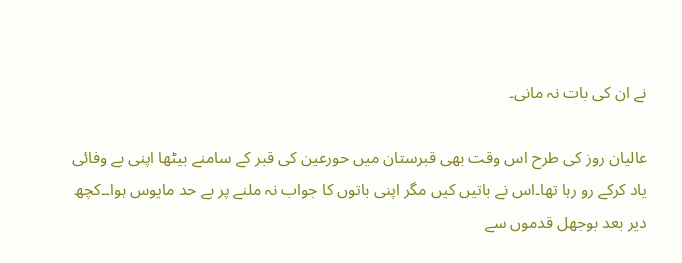نے ان کی بات نہ مانی۔

عالیان روز کی طرح اس وقت بھی قبرستان میں حورعین کی قبر کے سامنے بیٹھا اپنی بے وفائی یاد کرکے رو رہا تھا۔اس نے باتیں کیں مگر اپنی باتوں کا جواب نہ ملنے پر بے حد مایوس ہوا۔۔کچھ دیر بعد بوجھل قدموں سے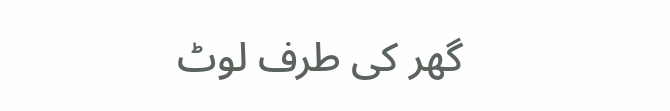گھر کی طرف لوٹ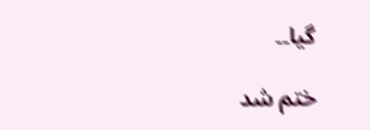گیا۔۔

ختم شد